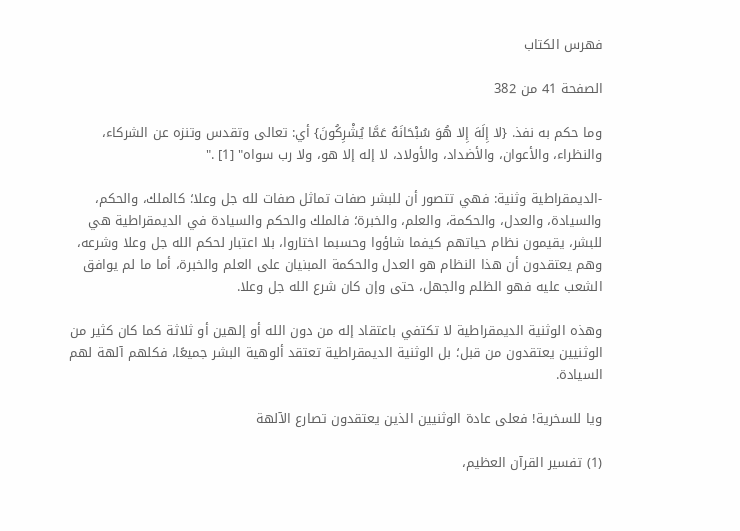فهرس الكتاب

الصفحة 41 من 382

وما حكم به نفذ. {لا إِلَهَ إِلا هُوَ سُبْحَانَهُ عَمَّا يُشْرِكُونَ} أي: تعالى وتقدس وتنزه عن الشركاء، والنظراء، والأعوان، والأضداد، والأولاد، لا إله إلا هو، ولا رب سواه" [1] ."

-الديمقراطية وثنية: فهي تتصور أن للبشر صفات تماثل صفات لله جل وعلا؛ كالملك، والحكم، والسيادة، والعدل، والحكمة، والعلم، والخبرة؛ فالملك والحكم والسيادة في الديمقراطية هي للبشر، يقيمون نظام حياتهم كيفما شاؤوا وحسبما اختاروا، بلا اعتبار لحكم الله جل وعلا وشرعه، وهم يعتقدون أن هذا النظام هو العدل والحكمة المبنيان على العلم والخبرة، أما ما لم يوافق الشعب عليه فهو الظلم والجهل، حتى وإن كان شرع الله جل وعلا.

وهذه الوثنية الديمقراطية لا تكتفي باعتقاد إله من دون الله أو إلهين أو ثلاثة كما كان كثير من الوثنيين يعتقدون من قبل؛ بل الوثنية الديمقراطية تعتقد ألوهية البشر جميعًا، فكلهم آلهة لهم السيادة.

ويا للسخرية! فعلى عادة الوثنيين الذين يعتقدون تصارع الآلهة

(1) تفسير القرآن العظيم،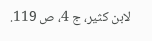لابن كثير، ج 4، ص 119.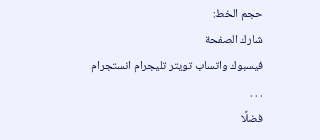حجم الخط:
شارك الصفحة
فيسبوك واتساب تويتر تليجرام انستجرام
. . .
فضلًا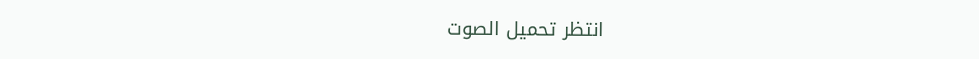انتظر تحميل الصوت